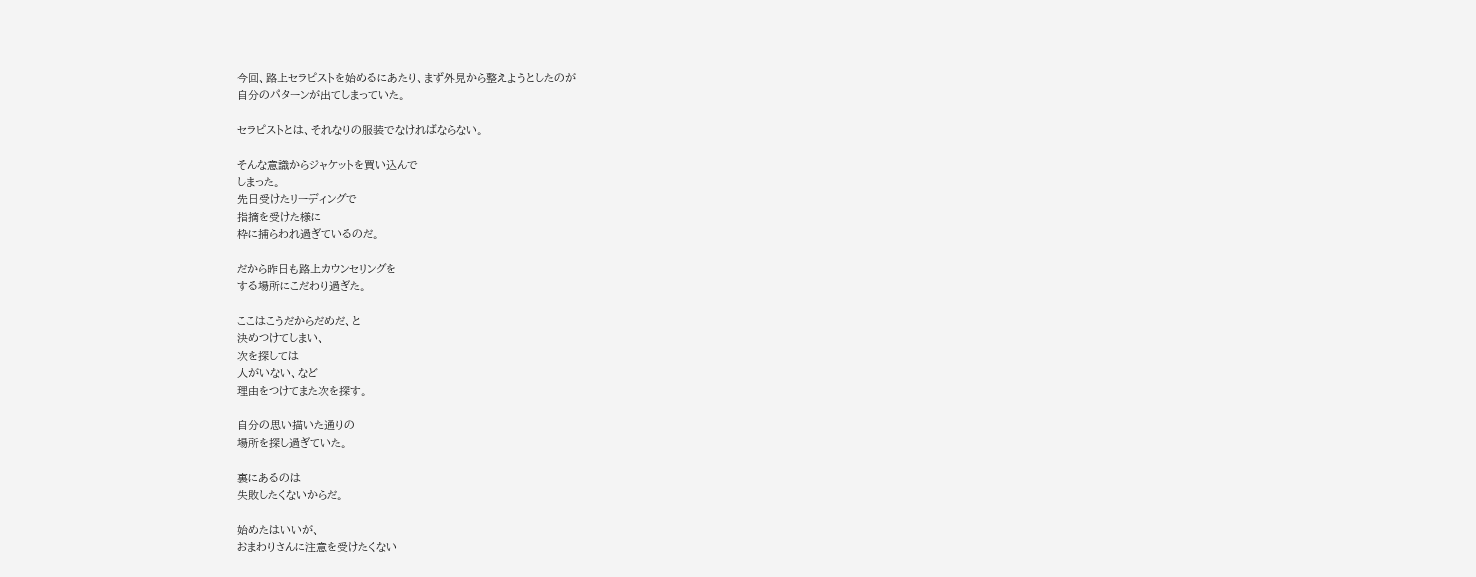今回、路上セラピストを始めるにあたり、まず外見から整えようとしたのが
自分のパターンが出てしまっていた。

セラピストとは、それなりの服装でなければならない。

そんな意識からジャケットを買い込んで
しまった。
先日受けたリーディングで
指摘を受けた様に
枠に捕らわれ過ぎているのだ。

だから昨日も路上カウンセリングを
する場所にこだわり過ぎた。

ここはこうだからだめだ、と
決めつけてしまい、
次を探しては
人がいない、など
理由をつけてまた次を探す。

自分の思い描いた通りの
場所を探し過ぎていた。

裏にあるのは
失敗したくないからだ。

始めたはいいが、
おまわりさんに注意を受けたくない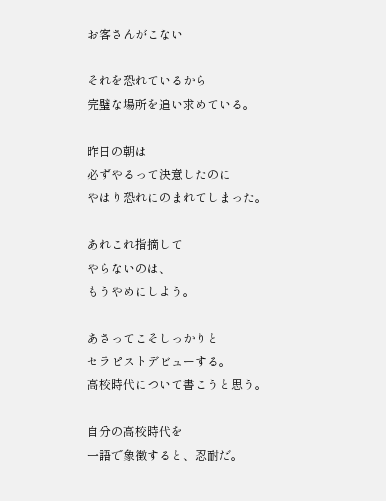お客さんがこない

それを恐れているから
完璧な場所を追い求めている。

昨日の朝は
必ずやるって決意したのに
やはり恐れにのまれてしまった。

あれこれ指摘して
やらないのは、
もうやめにしよう。

あさってこそしっかりと
セラピストデビューする。
高校時代について書こうと思う。

自分の高校時代を
一語で象徴すると、忍耐だ。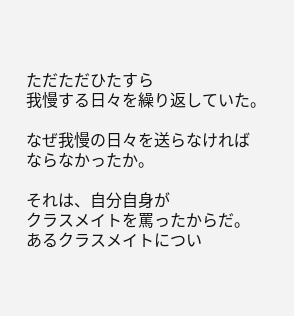ただただひたすら
我慢する日々を繰り返していた。

なぜ我慢の日々を送らなければ
ならなかったか。

それは、自分自身が
クラスメイトを罵ったからだ。
あるクラスメイトについ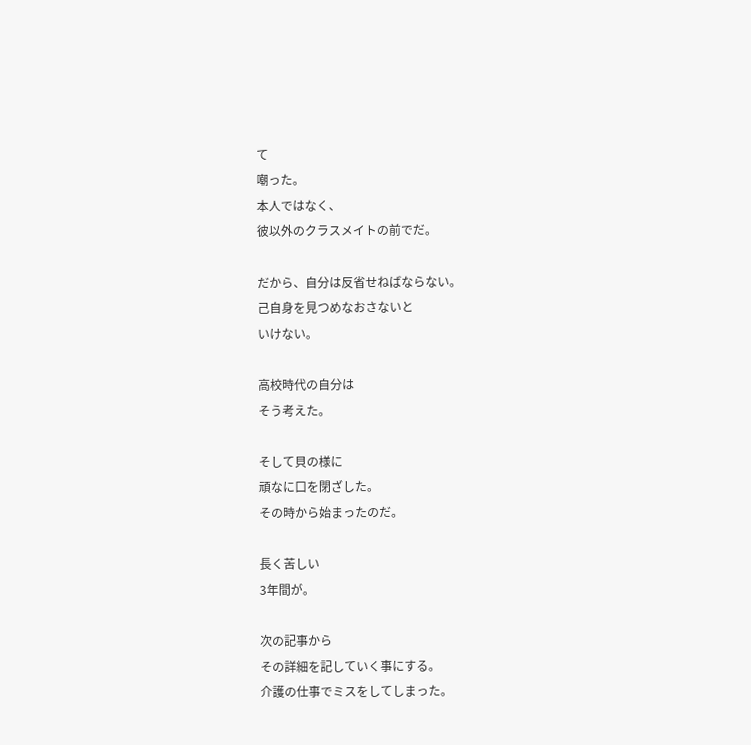て
嘲った。
本人ではなく、
彼以外のクラスメイトの前でだ。

だから、自分は反省せねばならない。
己自身を見つめなおさないと
いけない。

高校時代の自分は
そう考えた。

そして貝の様に
頑なに口を閉ざした。
その時から始まったのだ。

長く苦しい
3年間が。

次の記事から
その詳細を記していく事にする。
介護の仕事でミスをしてしまった。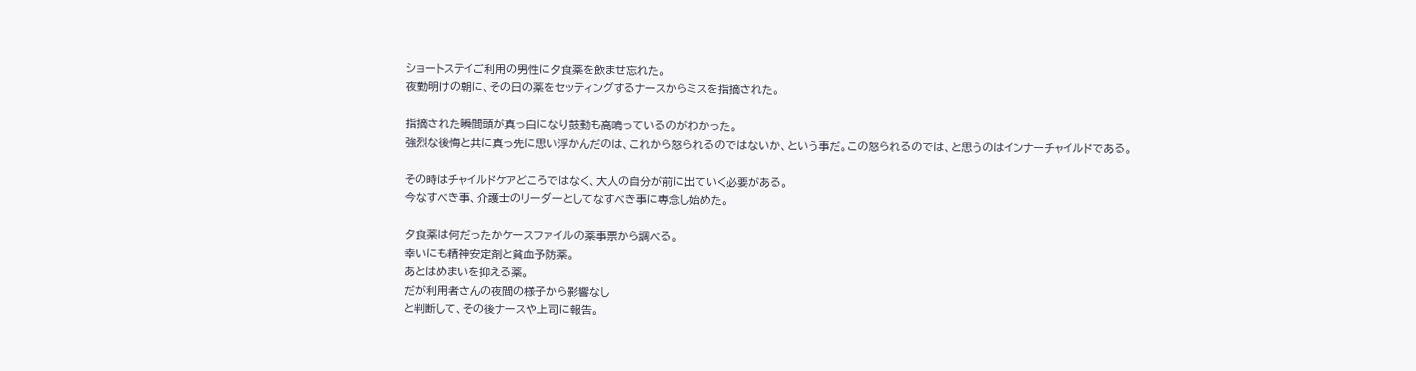ショートステイご利用の男性に夕食薬を飲ませ忘れた。
夜勤明けの朝に、その日の薬をセッティングするナースからミスを指摘された。

指摘された瞬間頭が真っ白になり鼓動も高鳴っているのがわかった。
強烈な後悔と共に真っ先に思い浮かんだのは、これから怒られるのではないか、という事だ。この怒られるのでは、と思うのはインナーチャイルドである。

その時はチャイルドケアどころではなく、大人の自分が前に出ていく必要がある。
今なすべき事、介護士のリーダーとしてなすべき事に専念し始めた。

夕食薬は何だったかケースファイルの薬事票から調べる。
幸いにも精神安定剤と貧血予防薬。
あとはめまいを抑える薬。
だが利用者さんの夜間の様子から影響なし
と判断して、その後ナースや上司に報告。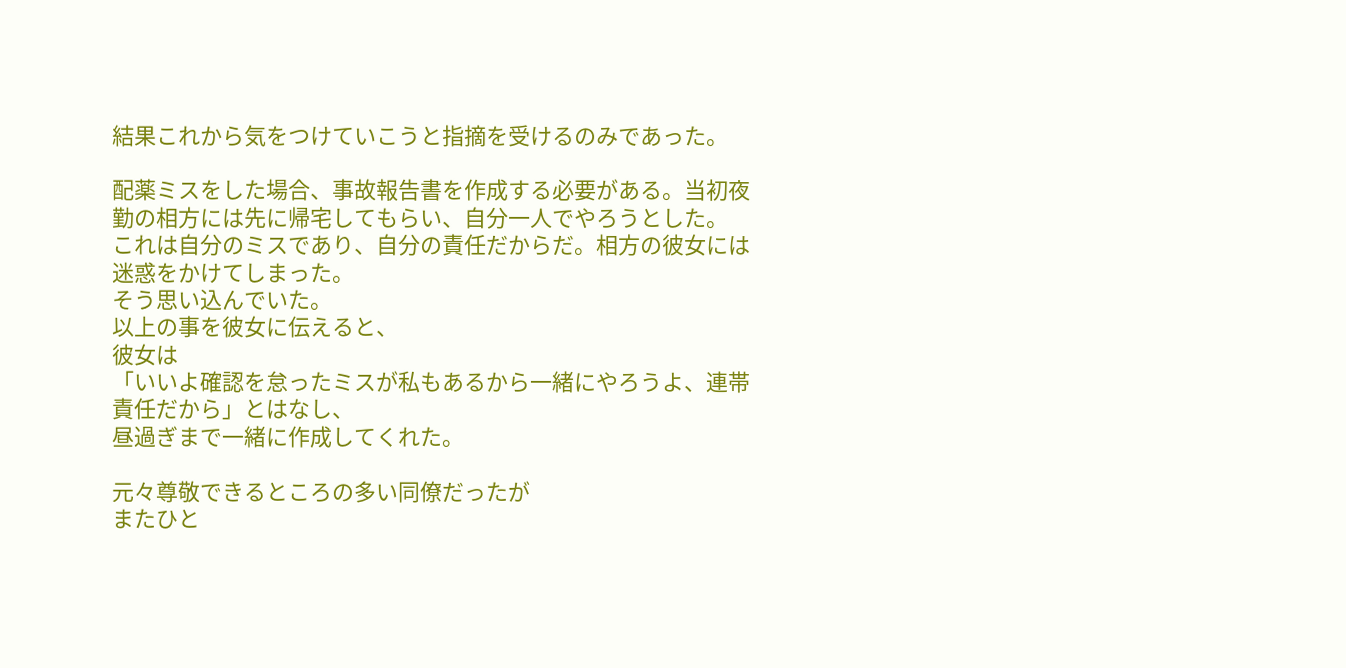結果これから気をつけていこうと指摘を受けるのみであった。

配薬ミスをした場合、事故報告書を作成する必要がある。当初夜勤の相方には先に帰宅してもらい、自分一人でやろうとした。
これは自分のミスであり、自分の責任だからだ。相方の彼女には迷惑をかけてしまった。
そう思い込んでいた。
以上の事を彼女に伝えると、
彼女は
「いいよ確認を怠ったミスが私もあるから一緒にやろうよ、連帯責任だから」とはなし、
昼過ぎまで一緒に作成してくれた。

元々尊敬できるところの多い同僚だったが
またひと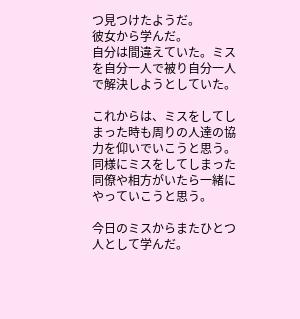つ見つけたようだ。
彼女から学んだ。
自分は間違えていた。ミスを自分一人で被り自分一人で解決しようとしていた。

これからは、ミスをしてしまった時も周りの人達の協力を仰いでいこうと思う。
同様にミスをしてしまった同僚や相方がいたら一緒にやっていこうと思う。

今日のミスからまたひとつ
人として学んだ。